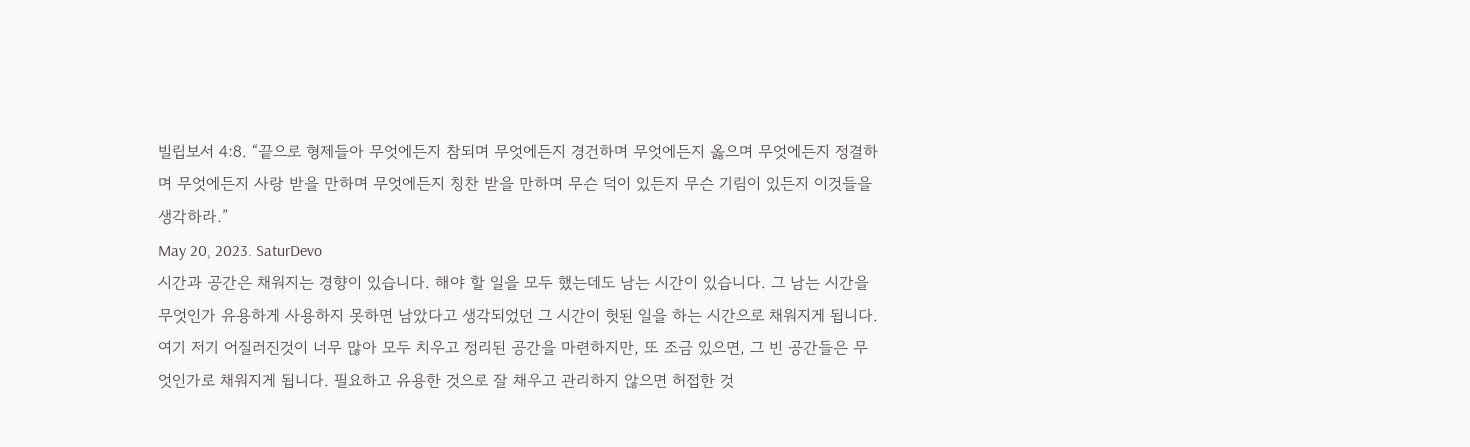빌립보서 4:8. “끝으로 형제들아 무엇에든지 참되며 무엇에든지 경건하며 무엇에든지 옳으며 무엇에든지 정결하며 무엇에든지 사랑 받을 만하며 무엇에든지 칭찬 받을 만하며 무슨 덕이 있든지 무슨 기림이 있든지 이것들을 생각하라.”
May 20, 2023. SaturDevo
시간과 공간은 채워지는 경향이 있습니다. 해야 할 일을 모두 했는데도 남는 시간이 있습니다. 그 남는 시간을 무엇인가 유용하게 사용하지 못하면 남았다고 생각되었던 그 시간이 헛된 일을 하는 시간으로 채워지게 됩니다. 여기 저기 어질러진것이 너무 많아 모두 치우고 정리된 공간을 마련하지만, 또 조금 있으면, 그 빈 공간들은 무엇인가로 채워지게 됩니다. 필요하고 유용한 것으로 잘 채우고 관리하지 않으면 허접한 것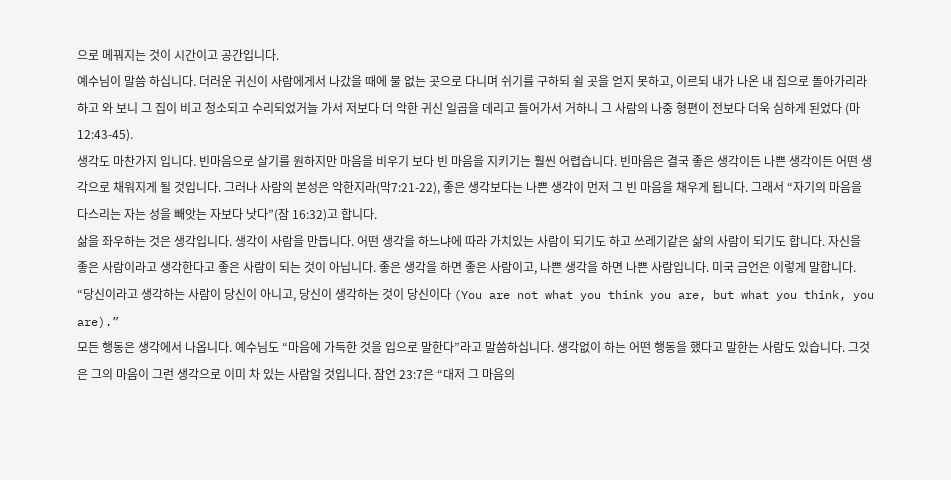으로 메꿔지는 것이 시간이고 공간입니다.
예수님이 말씀 하십니다. 더러운 귀신이 사람에게서 나갔을 때에 물 없는 곳으로 다니며 쉬기를 구하되 쉴 곳을 얻지 못하고, 이르되 내가 나온 내 집으로 돌아가리라 하고 와 보니 그 집이 비고 청소되고 수리되었거늘 가서 저보다 더 악한 귀신 일곱을 데리고 들어가서 거하니 그 사람의 나중 형편이 전보다 더욱 심하게 된었다 (마12:43-45).
생각도 마찬가지 입니다. 빈마음으로 살기를 원하지만 마음을 비우기 보다 빈 마음을 지키기는 훨씬 어렵습니다. 빈마음은 결국 좋은 생각이든 나쁜 생각이든 어떤 생각으로 채워지게 될 것입니다. 그러나 사람의 본성은 악한지라(막7:21-22), 좋은 생각보다는 나쁜 생각이 먼저 그 빈 마음을 채우게 됩니다. 그래서 “자기의 마음을 다스리는 자는 성을 빼앗는 자보다 낫다”(잠 16:32)고 합니다.
삶을 좌우하는 것은 생각입니다. 생각이 사람을 만듭니다. 어떤 생각을 하느냐에 따라 가치있는 사람이 되기도 하고 쓰레기같은 삶의 사람이 되기도 합니다. 자신을 좋은 사람이라고 생각한다고 좋은 사람이 되는 것이 아닙니다. 좋은 생각을 하면 좋은 사람이고, 나쁜 생각을 하면 나쁜 사람입니다. 미국 금언은 이렇게 말합니다. “당신이라고 생각하는 사람이 당신이 아니고, 당신이 생각하는 것이 당신이다 (You are not what you think you are, but what you think, you are).”
모든 행동은 생각에서 나옵니다. 예수님도 “마음에 가득한 것을 입으로 말한다”라고 말씀하십니다. 생각없이 하는 어떤 행동을 했다고 말한는 사람도 있습니다. 그것은 그의 마음이 그런 생각으로 이미 차 있는 사람일 것입니다. 잠언 23:7은 “대저 그 마음의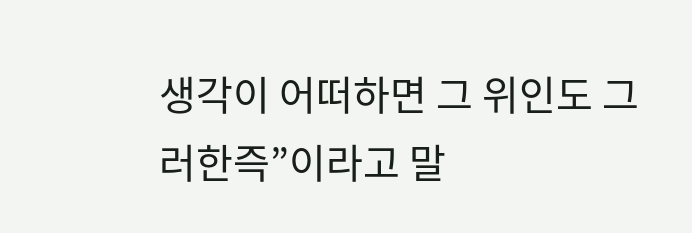생각이 어떠하면 그 위인도 그러한즉”이라고 말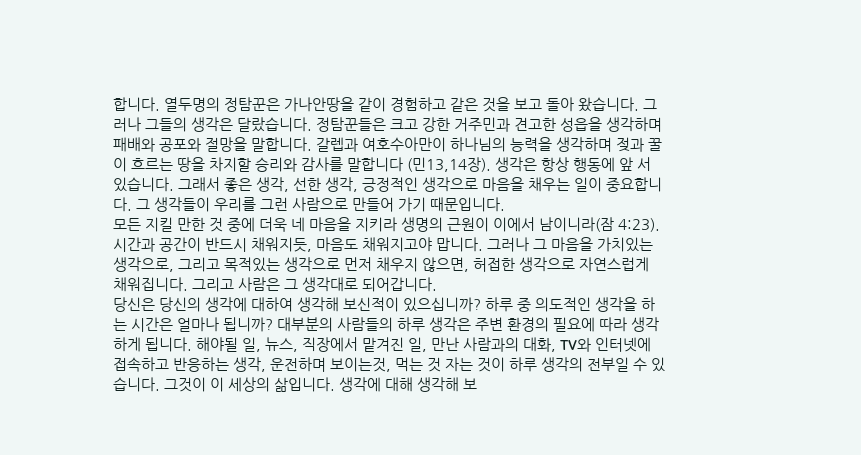합니다. 열두명의 정탐꾼은 가나안땅을 같이 경험하고 같은 것을 보고 돌아 왔습니다. 그러나 그들의 생각은 달랐습니다. 정탐꾼들은 크고 강한 거주민과 견고한 성읍을 생각하며 패배와 공포와 절망을 말합니다. 갈렙과 여호수아만이 하나님의 능력을 생각하며 젖과 꿀이 흐르는 땅을 차지할 승리와 감사를 말합니다 (민13,14장). 생각은 항상 행동에 앞 서 있습니다. 그래서 좋은 생각, 선한 생각, 긍정적인 생각으로 마음을 채우는 일이 중요합니다. 그 생각들이 우리를 그런 사람으로 만들어 가기 때문입니다.
모든 지킬 만한 것 중에 더욱 네 마음을 지키라 생명의 근원이 이에서 남이니라(잠 4:23). 시간과 공간이 반드시 채워지듯, 마음도 채워지고야 맙니다. 그러나 그 마음을 가치있는 생각으로, 그리고 목적있는 생각으로 먼저 채우지 않으면, 허접한 생각으로 자연스럽게 채워집니다. 그리고 사람은 그 생각대로 되어갑니다.
당신은 당신의 생각에 대하여 생각해 보신적이 있으십니까? 하루 중 의도적인 생각을 하는 시간은 얼마나 됩니까? 대부분의 사람들의 하루 생각은 주변 환경의 필요에 따라 생각하게 됩니다. 해야될 일, 뉴스, 직장에서 맡겨진 일, 만난 사람과의 대화, TV와 인터넷에 접속하고 반응하는 생각, 운전하며 보이는것, 먹는 것 자는 것이 하루 생각의 전부일 수 있습니다. 그것이 이 세상의 삶입니다. 생각에 대해 생각해 보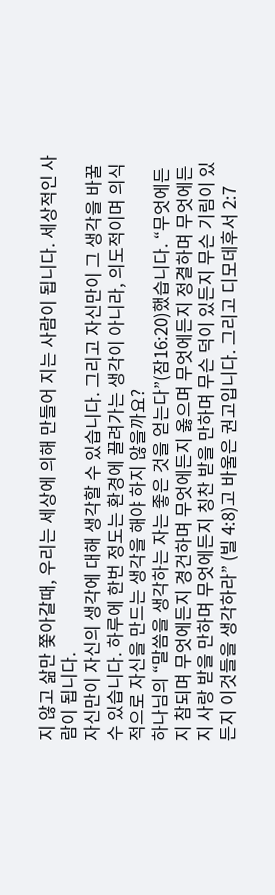지 않고 삶만 쫓아갈때, 우리는 세상에 의해 만들어 지는 사람이 됩니다. 세상적인 사람이 됩니다.
자신만이 자신의 생각에 대해 생각할 수 있습니다. 그리고 자신만이 그 생각을 바꿀 수 있습니다. 하루에 한번 정도는 환경에 끌려가는 생각이 아니라, 의도적이며 의식적으로 자신을 만드는 생각을 해야 하지 않을까요?
하나님의 “말씀을 생각하는 자는 좋은 것을 얻는다”(잠16:20)했습니다. “무엇에든지 참되며 무엇에든지 경건하며 무엇에든지 옳으며 무엇에든지 정결하며 무엇에든지 사랑 받을 만하며 무엇에든지 칭찬 받을 만하며 무슨 덕이 있든지 무슨 기림이 있든지 이것들을 생각하라” (빌 4:8)고 바울은 권고입니다. 그리고 디모데후서 2:7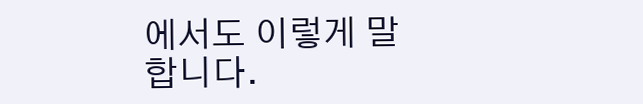에서도 이렇게 말합니다.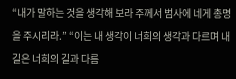“내가 말하는 것을 생각해 보라 주께서 범사에 네게 총명을 주시리라.” “이는 내 생각이 너희의 생각과 다르며 내 길은 너희의 길과 다름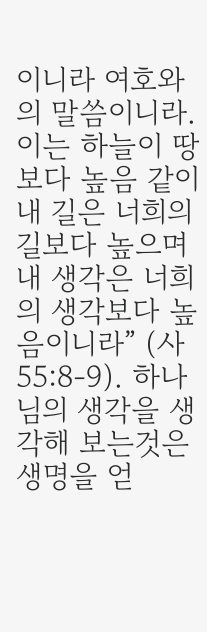이니라 여호와의 말씀이니라. 이는 하늘이 땅보다 높음 같이 내 길은 너희의 길보다 높으며 내 생각은 너희의 생각보다 높음이니라” (사55:8-9). 하나님의 생각을 생각해 보는것은 생명을 얻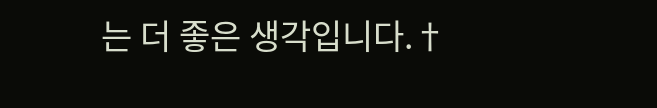는 더 좋은 생각입니다.†